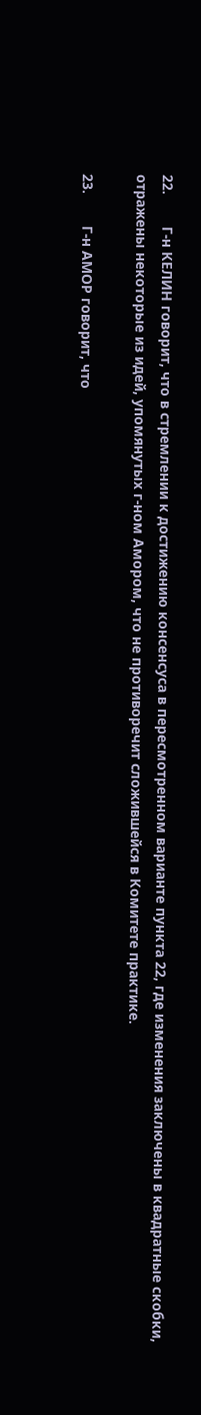22.        Г-н КЕЛИН говорит, что в стремлении к достижению консенсуса в пересмотренном варианте пункта 22, где изменения заключены в квадратные скобки, отражены некоторые из идей, упомянутых г-ном Амором, что не противоречит сложившейся в Комитете практике.

23.        Г-н АМОР говорит, что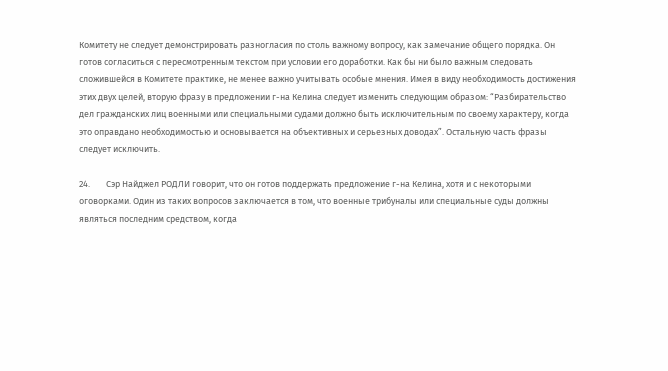Комитету не следует демонстрировать разногласия по столь важному вопросу, как замечание общего порядка. Он готов согласиться с пересмотренным текстом при условии его доработки. Как бы ни было важным следовать сложившейся в Комитете практике, не менее важно учитывать особые мнения. Имея в виду необходимость достижения этих двух целей, вторую фразу в предложении г-на Келина следует изменить следующим образом: “Разбирательство дел гражданских лиц военными или специальными судами должно быть исключительным по своему характеру, когда это оправдано необходимостью и основывается на объективных и серьезных доводах”. Остальную часть фразы следует исключить.

24.        Сэр Найджел РОДЛИ говорит, что он готов поддержать предложение г-на Келина, хотя и с некоторыми оговорками. Один из таких вопросов заключается в том, что военные трибуналы или специальные суды должны являться последним средством, когда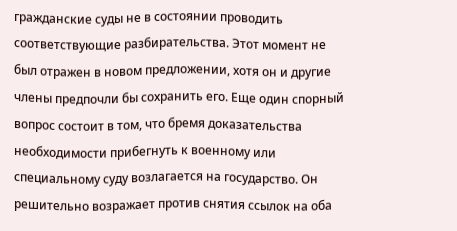гражданские суды не в состоянии проводить соответствующие разбирательства. Этот момент не был отражен в новом предложении, хотя он и другие члены предпочли бы сохранить его. Еще один спорный вопрос состоит в том, что бремя доказательства необходимости прибегнуть к военному или специальному суду возлагается на государство. Он решительно возражает против снятия ссылок на оба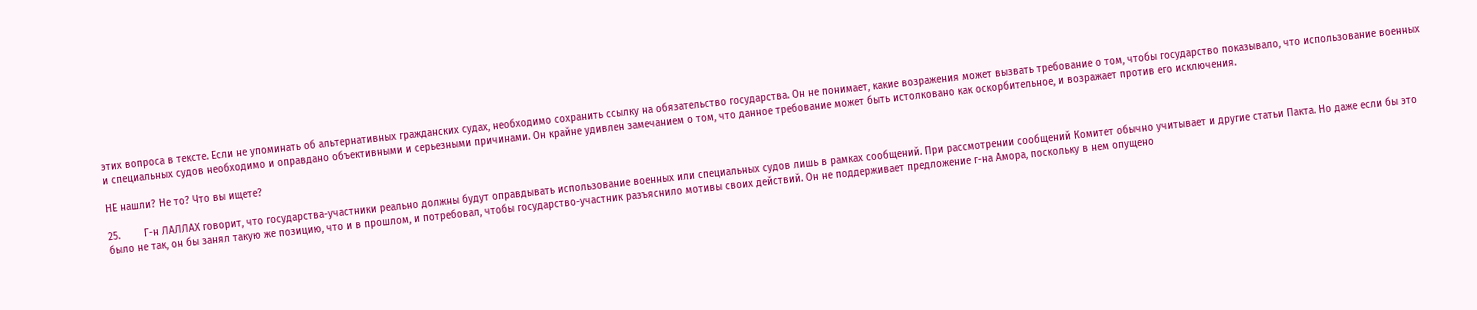этих вопроса в тексте. Если не упоминать об альтернативных гражданских судах, необходимо сохранить ссылку на обязательство государства. Он не понимает, какие возражения может вызвать требование о том, чтобы государство показывало, что использование военных и специальных судов необходимо и оправдано объективными и серьезными причинами. Он крайне удивлен замечанием о том, что данное требование может быть истолковано как оскорбительное, и возражает против его исключения.

НЕ нашли? Не то? Что вы ищете?

25.        Г-н ЛАЛЛАХ говорит, что государства-участники реально должны будут оправдывать использование военных или специальных судов лишь в рамках сообщений. При рассмотрении сообщений Комитет обычно учитывает и другие статьи Пакта. Но даже если бы это было не так, он бы занял такую же позицию, что и в прошлом, и потребовал, чтобы государство-участник разъяснило мотивы своих действий. Он не поддерживает предложение г-на Амора, поскольку в нем опущено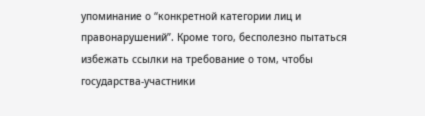упоминание о “конкретной категории лиц и правонарушений”. Кроме того, бесполезно пытаться избежать ссылки на требование о том, чтобы государства-участники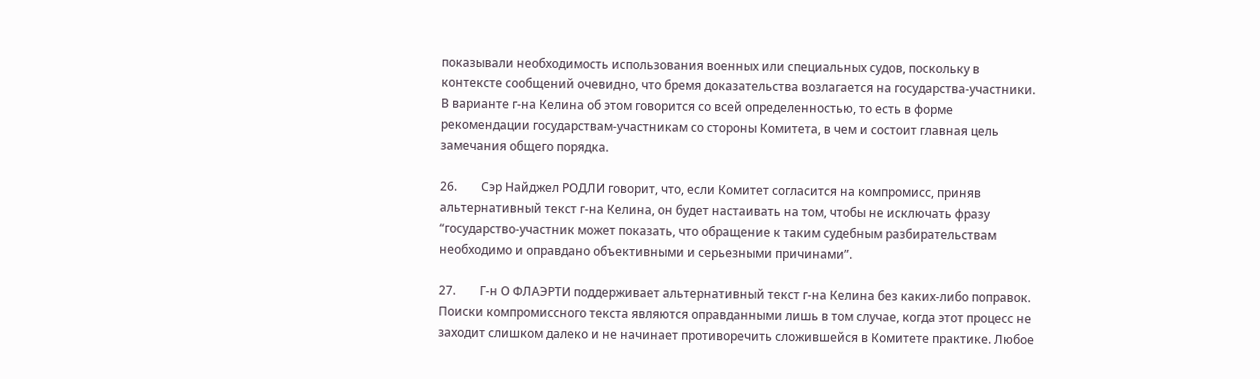показывали необходимость использования военных или специальных судов, поскольку в контексте сообщений очевидно, что бремя доказательства возлагается на государства-участники. В варианте г-на Келина об этом говорится со всей определенностью, то есть в форме рекомендации государствам-участникам со стороны Комитета, в чем и состоит главная цель замечания общего порядка.

26.        Сэр Найджел РОДЛИ говорит, что, если Комитет согласится на компромисс, приняв альтернативный текст г-на Келина, он будет настаивать на том, чтобы не исключать фразу “государство-участник может показать, что обращение к таким судебным разбирательствам необходимо и оправдано объективными и серьезными причинами”.

27.        Г-н О ФЛАЭРТИ поддерживает альтернативный текст г-на Келина без каких-либо поправок. Поиски компромиссного текста являются оправданными лишь в том случае, когда этот процесс не заходит слишком далеко и не начинает противоречить сложившейся в Комитете практике. Любое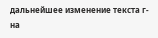дальнейшее изменение текста г-на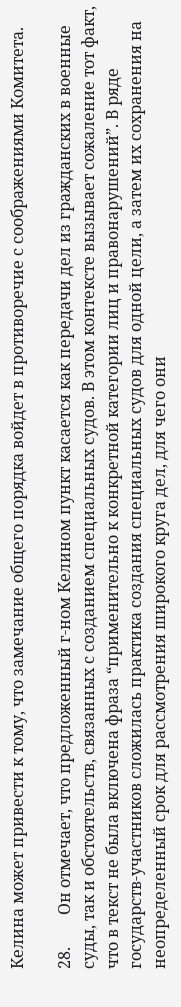Келина может привести к тому, что замечание общего порядка войдет в противоречие с соображениями Комитета.

28.        Он отмечает, что предложенный г-ном Келином пункт касается как передачи дел из гражданских в военные суды, так и обстоятельств, связанных с созданием специальных судов. В этом контексте вызывает сожаление тот факт, что в текст не была включена фраза “применительно к конкретной категории лиц и правонарушений”. В ряде государств-участников сложилась практика создания специальных судов для одной цели, а затем их сохранения на неопределенный срок для рассмотрения широкого круга дел, для чего они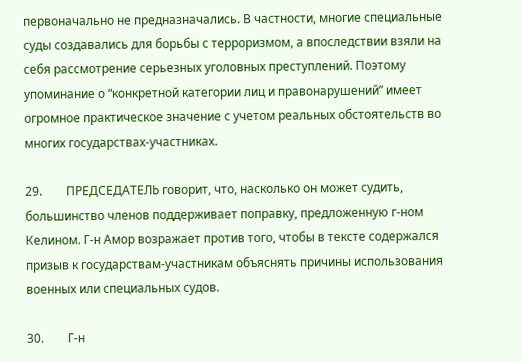первоначально не предназначались. В частности, многие специальные суды создавались для борьбы с терроризмом, а впоследствии взяли на себя рассмотрение серьезных уголовных преступлений. Поэтому упоминание о “конкретной категории лиц и правонарушений” имеет огромное практическое значение с учетом реальных обстоятельств во многих государствах-участниках.

29.        ПРЕДСЕДАТЕЛЬ говорит, что, насколько он может судить, большинство членов поддерживает поправку, предложенную г-ном Келином. Г-н Амор возражает против того, чтобы в тексте содержался призыв к государствам-участникам объяснять причины использования военных или специальных судов.

30.        Г-н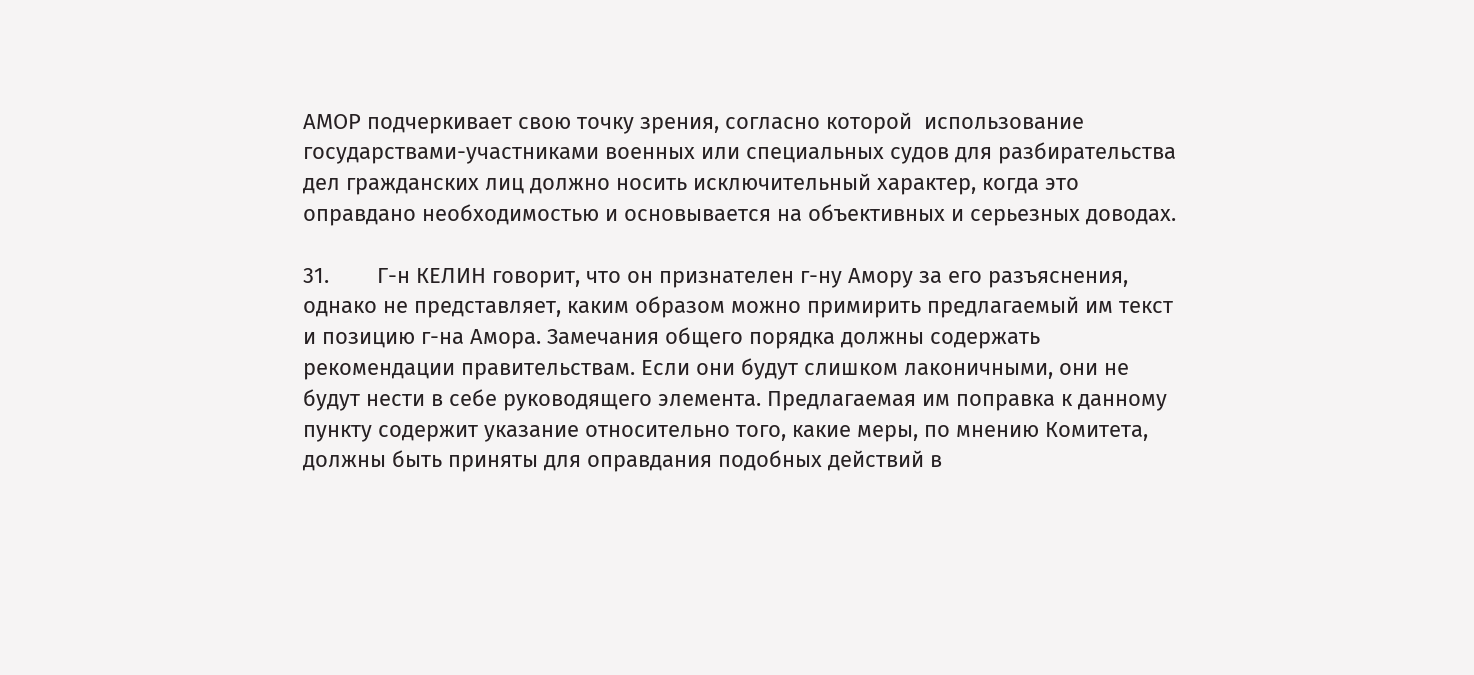АМОР подчеркивает свою точку зрения, согласно которой  использование государствами-участниками военных или специальных судов для разбирательства дел гражданских лиц должно носить исключительный характер, когда это оправдано необходимостью и основывается на объективных и серьезных доводах.

31.        Г-н КЕЛИН говорит, что он признателен г-ну Амору за его разъяснения, однако не представляет, каким образом можно примирить предлагаемый им текст и позицию г-на Амора. Замечания общего порядка должны содержать рекомендации правительствам. Если они будут слишком лаконичными, они не будут нести в себе руководящего элемента. Предлагаемая им поправка к данному пункту содержит указание относительно того, какие меры, по мнению Комитета, должны быть приняты для оправдания подобных действий в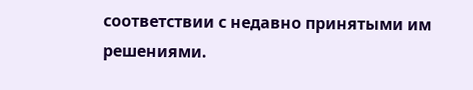соответствии с недавно принятыми им решениями.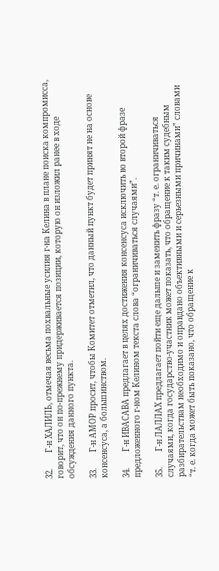32.        Г-н ХАЛИЛЬ, отмечая весьма похвальные усилия г-на Келина в плане поиска компромисса,  говорит, что он по-прежнему придерживается позиции, которую он изложил ранее в ходе обсуждения данного пункта.

33.        Г-н АМОР просит, чтобы Комитет отметил, что данный пункт будет принят не на основе консенсуса, а большинством.

34.        Г-н ИВАСАВА предлагает в целях достижения консенсуса исключить во второй фразе предложенного г-ном Келином текста слова “ограничиваться случаями”.

35.        Г-н ЛАЛЛАХ предлагает пойти еще дальше и заменить фразу “т. е. ограничиваться случаями, когда государство-участник может показать, что обращение к таким судебным разбирательствам необходимо и оправдано объективными и серьезными причинами” словами “т. е. когда может быть показано, что обращение к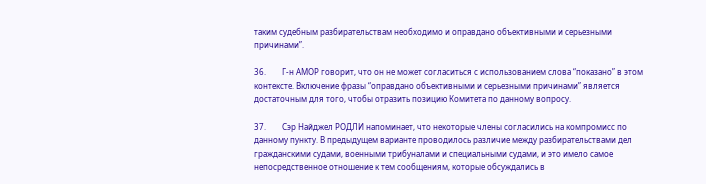таким судебным разбирательствам необходимо и оправдано объективными и серьезными причинами”.

36.        Г-н АМОР говорит, что он не может согласиться с использованием слова “показано” в этом контексте. Включение фразы “оправдано объективными и серьезными причинами” является достаточным для того, чтобы отразить позицию Комитета по данному вопросу.

37.        Сэр Найджел РОДЛИ напоминает, что некоторые члены согласились на компромисс по данному пункту. В предыдущем варианте проводилось различие между разбирательствами дел гражданскими судами, военными трибуналами и специальными судами, и это имело самое непосредственное отношение к тем сообщениям, которые обсуждались в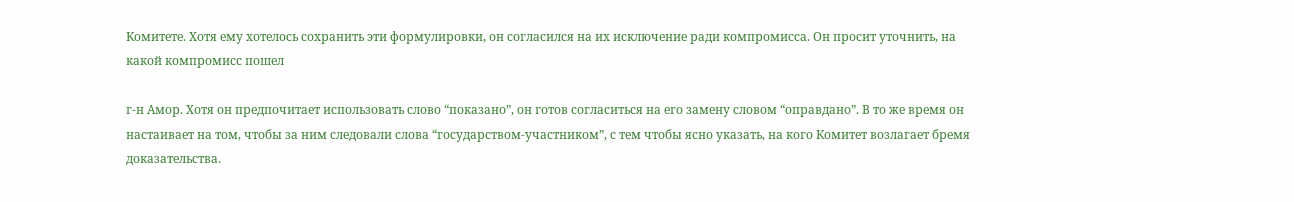Комитете. Хотя ему хотелось сохранить эти формулировки, он согласился на их исключение ради компромисса. Он просит уточнить, на какой компромисс пошел

г-н Амор. Хотя он предпочитает использовать слово “показано”, он готов согласиться на его замену словом “оправдано”. В то же время он настаивает на том, чтобы за ним следовали слова “государством-участником”, с тем чтобы ясно указать, на кого Комитет возлагает бремя доказательства.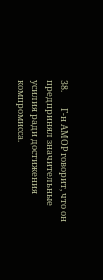38.        Г-н АМОР говорит, что он предпринял значительные усилия ради достижения компромисса.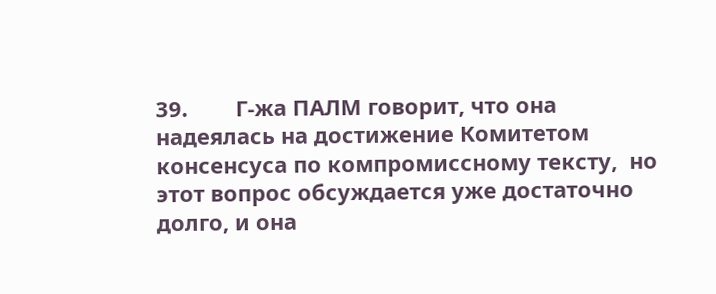39.        Г-жа ПАЛМ говорит, что она надеялась на достижение Комитетом консенсуса по компромиссному тексту,  но этот вопрос обсуждается уже достаточно долго, и она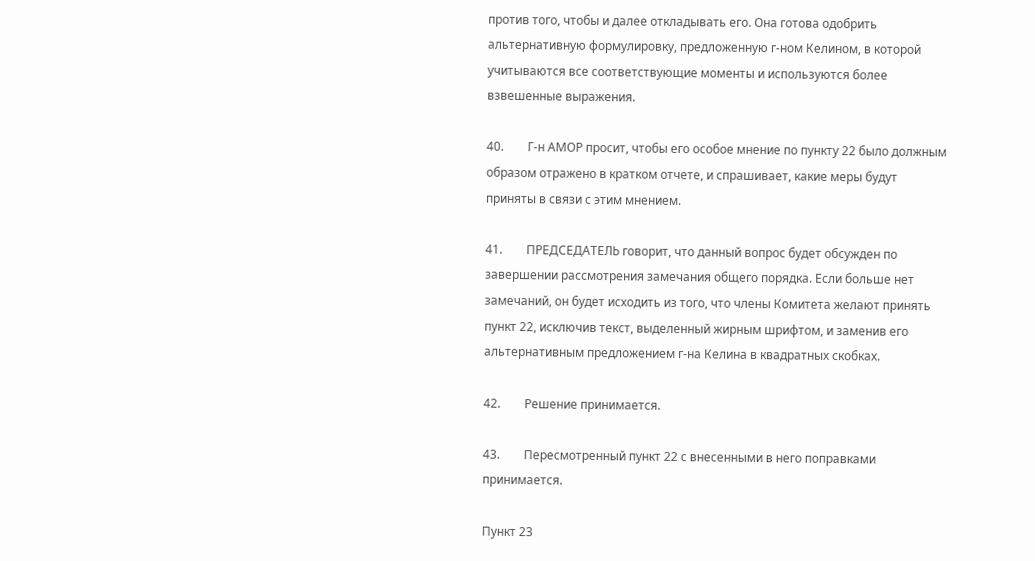против того, чтобы и далее откладывать его. Она готова одобрить альтернативную формулировку, предложенную г-ном Келином, в которой учитываются все соответствующие моменты и используются более взвешенные выражения.

40.        Г-н АМОР просит, чтобы его особое мнение по пункту 22 было должным образом отражено в кратком отчете, и спрашивает, какие меры будут приняты в связи с этим мнением.

41.        ПРЕДСЕДАТЕЛЬ говорит, что данный вопрос будет обсужден по завершении рассмотрения замечания общего порядка. Если больше нет замечаний, он будет исходить из того, что члены Комитета желают принять пункт 22, исключив текст, выделенный жирным шрифтом, и заменив его альтернативным предложением г-на Келина в квадратных скобках.

42.        Решение принимается.

43.        Пересмотренный пункт 22 с внесенными в него поправками принимается.

Пункт 23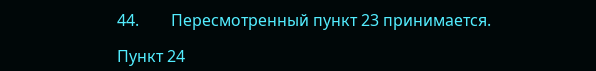44.        Пересмотренный пункт 23 принимается.

Пункт 24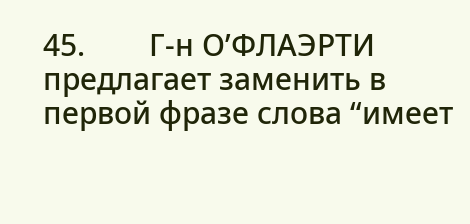45.        Г-н О’ФЛАЭРТИ предлагает заменить в первой фразе слова “имеет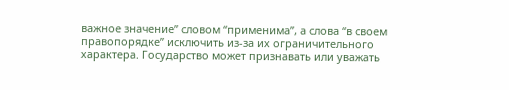важное значение” словом “применима”, а слова “в своем правопорядке” исключить из-за их ограничительного характера. Государство может признавать или уважать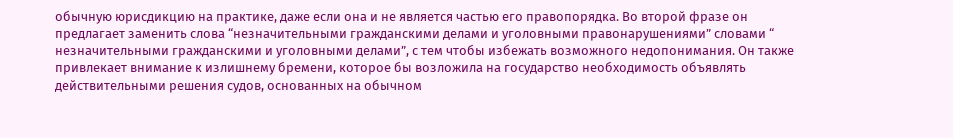обычную юрисдикцию на практике, даже если она и не является частью его правопорядка. Во второй фразе он предлагает заменить слова “незначительными гражданскими делами и уголовными правонарушениями” словами “ незначительными гражданскими и уголовными делами”, с тем чтобы избежать возможного недопонимания. Он также привлекает внимание к излишнему бремени, которое бы возложила на государство необходимость объявлять действительными решения судов, основанных на обычном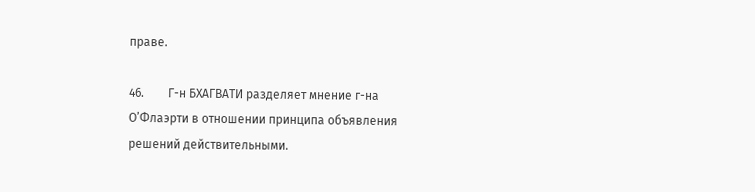праве.

46.        Г-н БХАГВАТИ разделяет мнение г-на О’Флаэрти в отношении принципа объявления решений действительными.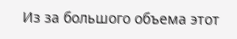Из за большого объема этот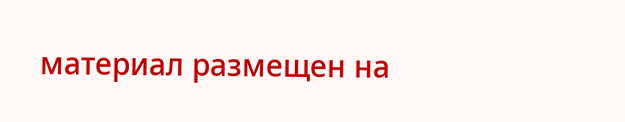материал размещен на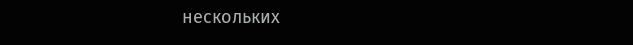нескольких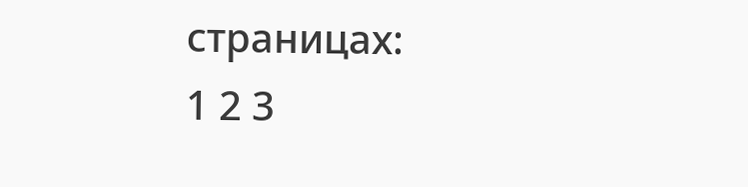страницах:
1 2 3